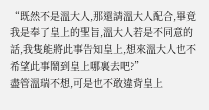“既然不是溫大人,那還請溫大人配合,畢竟我是奉了皇上的聖旨,溫大人若是不同意的話,我隻能將此事告知皇上,想來溫大人也不希望此事鬧到皇上哪裏去吧?”
盡管溫瑞不想,可是也不敢違背皇上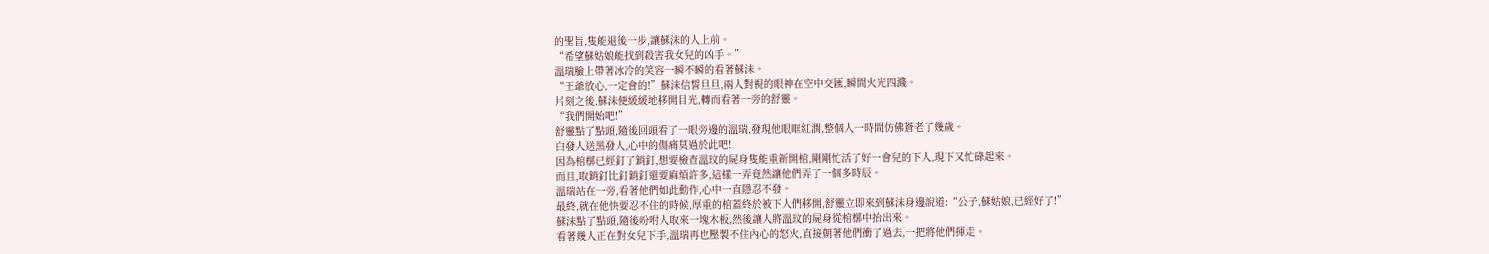的聖旨,隻能退後一步,讓蘇沫的人上前。
“希望蘇姑娘能找到殺害我女兒的凶手。”
溫瑞臉上帶著冰冷的笑容一瞬不瞬的看著蘇沫。
“王爺放心,一定會的!”蘇沫信誓旦旦,兩人對視的眼神在空中交匯,瞬間火光四濺。
片刻之後,蘇沫便緩緩地移開目光,轉而看著一旁的舒靈。
“我們開始吧!”
舒靈點了點頭,隨後回頭看了一眼旁邊的溫瑞,發現他眼眶紅潤,整個人一時間仿佛蒼老了幾歲。
白發人送黑發人,心中的傷痛莫過於此吧!
因為棺槨已經釘了銷釘,想要檢查溫玟的屍身隻能重新開棺,剛剛忙活了好一會兒的下人,現下又忙碌起來。
而且,取銷釘比釘銷釘還要麻煩許多,這樣一弄竟然讓他們弄了一個多時辰。
溫瑞站在一旁,看著他們如此動作,心中一直隱忍不發。
最終,就在他快要忍不住的時候,厚重的棺蓋終於被下人們移開,舒靈立即來到蘇沫身邊說道:“公子,蘇姑娘,已經好了!”
蘇沫點了點頭,隨後吩咐人取來一塊木板,然後讓人將溫玟的屍身從棺槨中抬出來。
看著幾人正在對女兒下手,溫瑞再也壓製不住內心的怒火,直接朝著他們衝了過去,一把將他們揮走。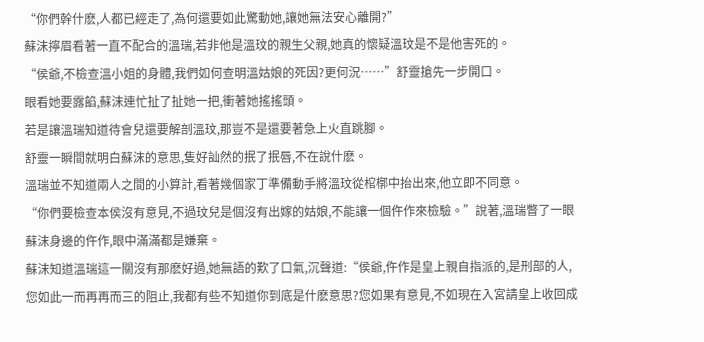“你們幹什麽,人都已經走了,為何還要如此驚動她,讓她無法安心離開?”
蘇沫擰眉看著一直不配合的溫瑞,若非他是溫玟的親生父親,她真的懷疑溫玟是不是他害死的。
“侯爺,不檢查溫小姐的身體,我們如何查明溫姑娘的死因?更何況……”舒靈搶先一步開口。
眼看她要露餡,蘇沫連忙扯了扯她一把,衝著她搖搖頭。
若是讓溫瑞知道待會兒還要解剖溫玟,那豈不是還要著急上火直跳腳。
舒靈一瞬間就明白蘇沫的意思,隻好訕然的抿了抿唇,不在說什麽。
溫瑞並不知道兩人之間的小算計,看著幾個家丁準備動手將溫玟從棺槨中抬出來,他立即不同意。
“你們要檢查本侯沒有意見,不過玟兒是個沒有出嫁的姑娘,不能讓一個仵作來檢驗。”說著,溫瑞瞥了一眼蘇沫身邊的仵作,眼中滿滿都是嫌棄。
蘇沫知道溫瑞這一關沒有那麽好過,她無語的歎了口氣,沉聲道:“侯爺,仵作是皇上親自指派的,是刑部的人,您如此一而再再而三的阻止,我都有些不知道你到底是什麽意思?您如果有意見,不如現在入宮請皇上收回成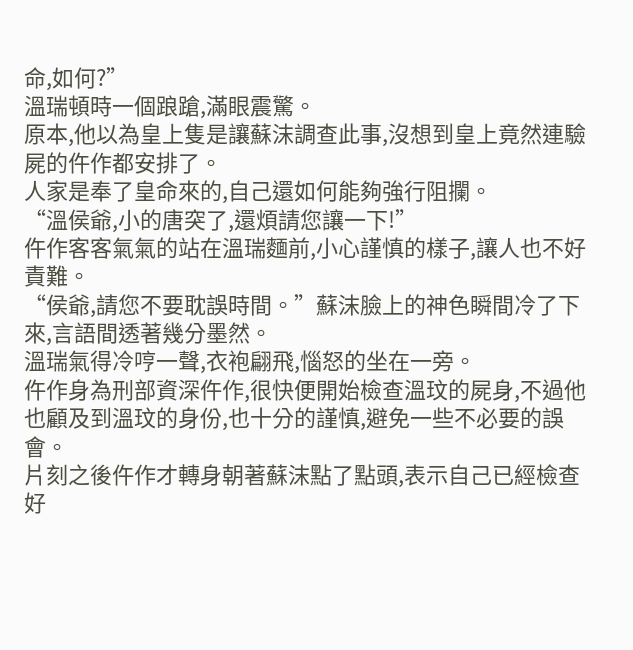命,如何?”
溫瑞頓時一個踉蹌,滿眼震驚。
原本,他以為皇上隻是讓蘇沫調查此事,沒想到皇上竟然連驗屍的仵作都安排了。
人家是奉了皇命來的,自己還如何能夠強行阻攔。
“溫侯爺,小的唐突了,還煩請您讓一下!”
仵作客客氣氣的站在溫瑞麵前,小心謹慎的樣子,讓人也不好責難。
“侯爺,請您不要耽誤時間。”蘇沫臉上的神色瞬間冷了下來,言語間透著幾分墨然。
溫瑞氣得冷哼一聲,衣袍翩飛,惱怒的坐在一旁。
仵作身為刑部資深仵作,很快便開始檢查溫玟的屍身,不過他也顧及到溫玟的身份,也十分的謹慎,避免一些不必要的誤會。
片刻之後仵作才轉身朝著蘇沫點了點頭,表示自己已經檢查好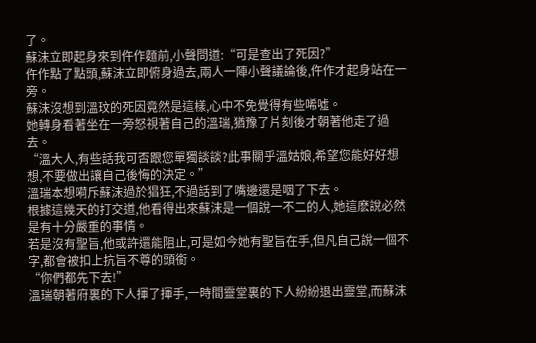了。
蘇沫立即起身來到仵作麵前,小聲問道:“可是查出了死因?”
仵作點了點頭,蘇沫立即俯身過去,兩人一陣小聲議論後,仵作才起身站在一旁。
蘇沫沒想到溫玟的死因竟然是這樣,心中不免覺得有些唏噓。
她轉身看著坐在一旁怒視著自己的溫瑞,猶豫了片刻後才朝著他走了過去。
“溫大人,有些話我可否跟您單獨談談?此事關乎溫姑娘,希望您能好好想想,不要做出讓自己後悔的決定。”
溫瑞本想嗬斥蘇沫過於猖狂,不過話到了嘴邊還是咽了下去。
根據這幾天的打交道,他看得出來蘇沫是一個說一不二的人,她這麽說必然是有十分嚴重的事情。
若是沒有聖旨,他或許還能阻止,可是如今她有聖旨在手,但凡自己說一個不字,都會被扣上抗旨不尊的頭銜。
“你們都先下去!”
溫瑞朝著府裏的下人揮了揮手,一時間靈堂裏的下人紛紛退出靈堂,而蘇沫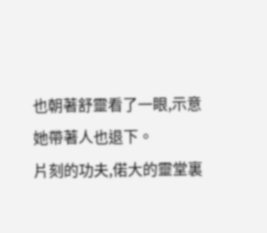也朝著舒靈看了一眼,示意她帶著人也退下。
片刻的功夫,偌大的靈堂裏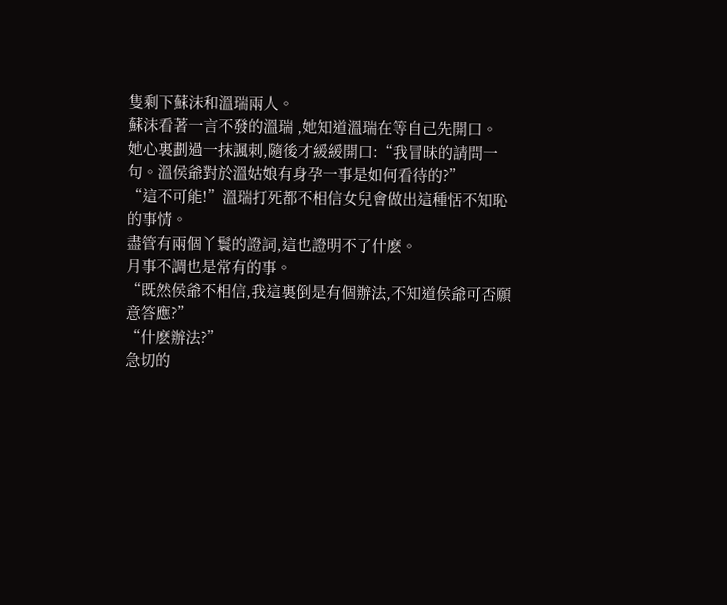隻剩下蘇沫和溫瑞兩人。
蘇沫看著一言不發的溫瑞 ,她知道溫瑞在等自己先開口。
她心裏劃過一抹諷刺,隨後才緩緩開口:“我冒昧的請問一句。溫侯爺對於溫姑娘有身孕一事是如何看待的?”
“這不可能!”溫瑞打死都不相信女兒會做出這種恬不知恥的事情。
盡管有兩個丫鬟的證詞,這也證明不了什麽。
月事不調也是常有的事。
“既然侯爺不相信,我這裏倒是有個辦法,不知道侯爺可否願意答應?”
“什麽辦法?”
急切的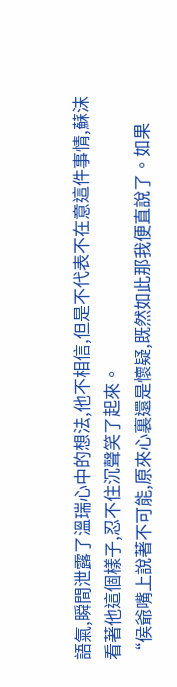語氣,瞬間泄露了溫瑞心中的想法,他不相信,但是不代表不在意這件事情,蘇沫看著他這個樣子,忍不住沉聲笑了起來。
“侯爺嘴上說著不可能,原來心裏還是懷疑,既然如此那我便直說了。如果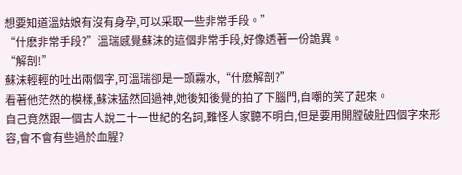想要知道溫姑娘有沒有身孕,可以采取一些非常手段。”
“什麽非常手段?”溫瑞感覺蘇沫的這個非常手段,好像透著一份詭異。
“解剖!”
蘇沫輕輕的吐出兩個字,可溫瑞卻是一頭霧水,“什麽解剖?”
看著他茫然的模樣,蘇沫猛然回過神,她後知後覺的拍了下腦門,自嘲的笑了起來。
自己竟然跟一個古人說二十一世紀的名詞,難怪人家聽不明白,但是要用開膛破肚四個字來形容,會不會有些過於血腥?